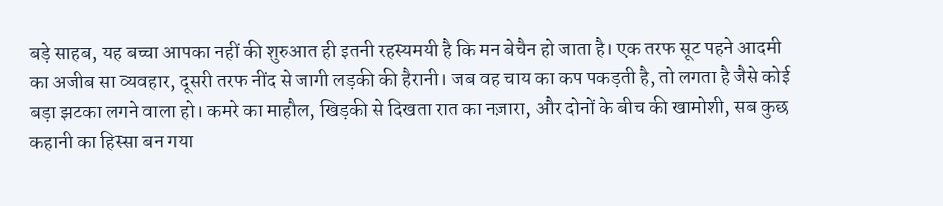बड़े साहब, यह बच्चा आपका नहीं की शुरुआत ही इतनी रहस्यमयी है कि मन बेचैन हो जाता है। एक तरफ सूट पहने आदमी का अजीब सा व्यवहार, दूसरी तरफ नींद से जागी लड़की की हैरानी। जब वह चाय का कप पकड़ती है, तो लगता है जैसे कोई बड़ा झटका लगने वाला हो। कमरे का माहौल, खिड़की से दिखता रात का नज़ारा, और दोनों के बीच की खामोशी, सब कुछ कहानी का हिस्सा बन गया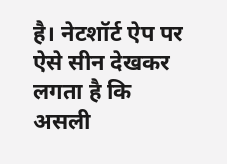है। नेटशॉर्ट ऐप पर ऐसे सीन देखकर लगता है कि असली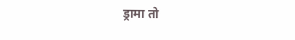ड्रामा तो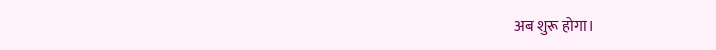अब शुरू होगा।